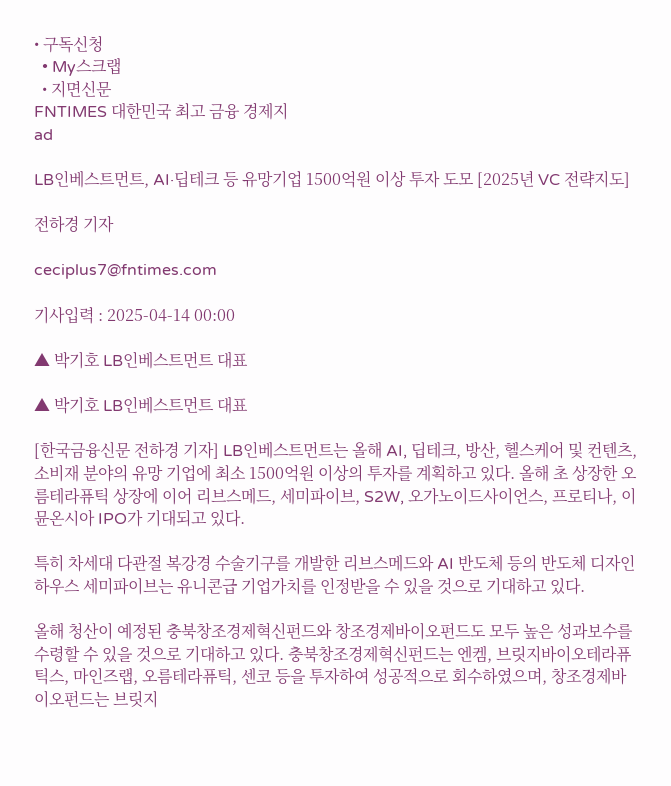• 구독신청
  • My스크랩
  • 지면신문
FNTIMES 대한민국 최고 금융 경제지
ad

LB인베스트먼트, AI·딥테크 등 유망기업 1500억원 이상 투자 도모 [2025년 VC 전략지도]

전하경 기자

ceciplus7@fntimes.com

기사입력 : 2025-04-14 00:00

▲ 박기호 LB인베스트먼트 대표

▲ 박기호 LB인베스트먼트 대표

[한국금융신문 전하경 기자] LB인베스트먼트는 올해 AI, 딥테크, 방산, 헬스케어 및 컨텐츠, 소비재 분야의 유망 기업에 최소 1500억원 이상의 투자를 계획하고 있다. 올해 초 상장한 오름테라퓨틱 상장에 이어 리브스메드, 세미파이브, S2W, 오가노이드사이언스, 프로티나, 이뮨온시아 IPO가 기대되고 있다.

특히 차세대 다관절 복강경 수술기구를 개발한 리브스메드와 AI 반도체 등의 반도체 디자인하우스 세미파이브는 유니콘급 기업가치를 인정받을 수 있을 것으로 기대하고 있다.

올해 청산이 예정된 충북창조경제혁신펀드와 창조경제바이오펀드도 모두 높은 성과보수를 수령할 수 있을 것으로 기대하고 있다. 충북창조경제혁신펀드는 엔켐, 브릿지바이오테라퓨틱스, 마인즈랩, 오름테라퓨틱, 센코 등을 투자하여 성공적으로 회수하였으며, 창조경제바이오펀드는 브릿지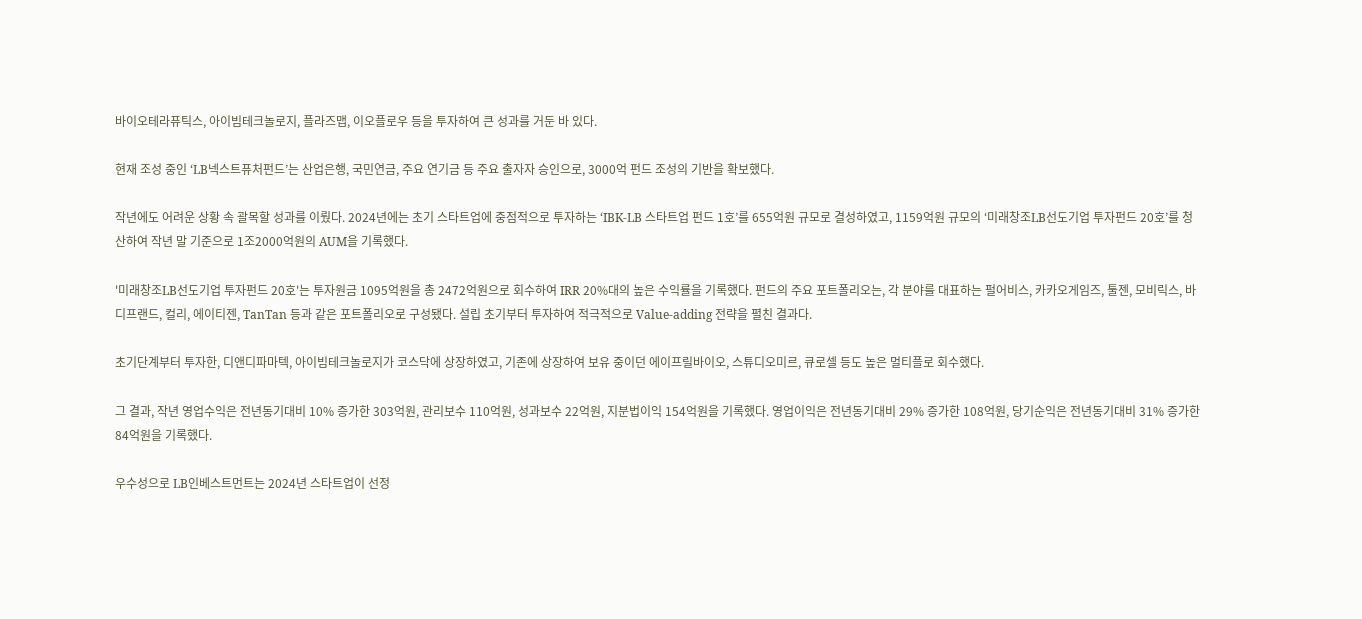바이오테라퓨틱스, 아이빔테크놀로지, 플라즈맵, 이오플로우 등을 투자하여 큰 성과를 거둔 바 있다.

현재 조성 중인 ‘LB넥스트퓨처펀드’는 산업은행, 국민연금, 주요 연기금 등 주요 출자자 승인으로, 3000억 펀드 조성의 기반을 확보했다.

작년에도 어려운 상황 속 괄목할 성과를 이뤘다. 2024년에는 초기 스타트업에 중점적으로 투자하는 ‘IBK-LB 스타트업 펀드 1호’를 655억원 규모로 결성하였고, 1159억원 규모의 ‘미래창조LB선도기업 투자펀드 20호’를 청산하여 작년 말 기준으로 1조2000억원의 AUM을 기록했다.

'미래창조LB선도기업 투자펀드 20호'는 투자원금 1095억원을 총 2472억원으로 회수하여 IRR 20%대의 높은 수익률을 기록했다. 펀드의 주요 포트폴리오는, 각 분야를 대표하는 펄어비스, 카카오게임즈, 툴젠, 모비릭스, 바디프랜드, 컬리, 에이티젠, TanTan 등과 같은 포트폴리오로 구성됐다. 설립 초기부터 투자하여 적극적으로 Value-adding 전략을 펼친 결과다.

초기단계부터 투자한, 디앤디파마텍, 아이빔테크놀로지가 코스닥에 상장하였고, 기존에 상장하여 보유 중이던 에이프릴바이오, 스튜디오미르, 큐로셀 등도 높은 멀티플로 회수했다.

그 결과, 작년 영업수익은 전년동기대비 10% 증가한 303억원, 관리보수 110억원, 성과보수 22억원, 지분법이익 154억원을 기록했다. 영업이익은 전년동기대비 29% 증가한 108억원, 당기순익은 전년동기대비 31% 증가한 84억원을 기록했다.

우수성으로 LB인베스트먼트는 2024년 스타트업이 선정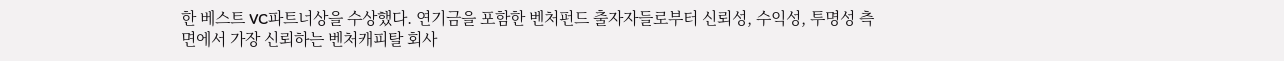한 베스트 VC파트너상을 수상했다. 연기금을 포함한 벤처펀드 출자자들로부터 신뢰성, 수익성, 투명성 측면에서 가장 신뢰하는 벤처캐피탈 회사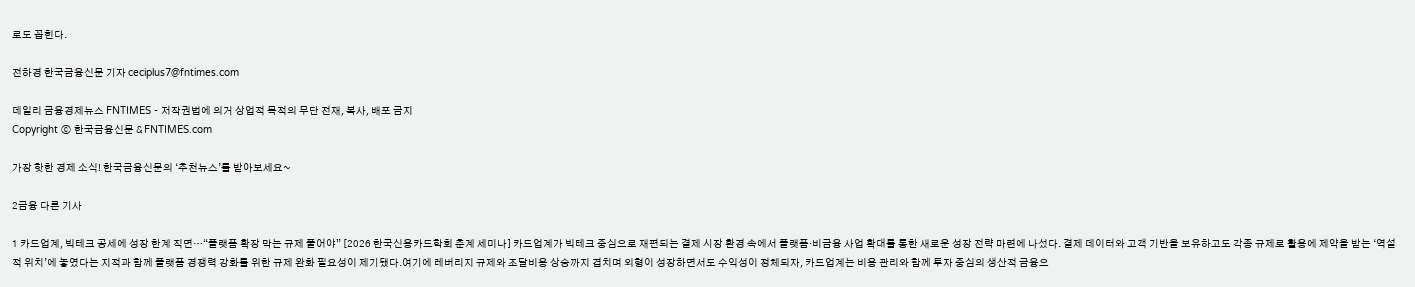로도 꼽힌다.

전하경 한국금융신문 기자 ceciplus7@fntimes.com

데일리 금융경제뉴스 FNTIMES - 저작권법에 의거 상업적 목적의 무단 전재, 복사, 배포 금지
Copyright ⓒ 한국금융신문 & FNTIMES.com

가장 핫한 경제 소식! 한국금융신문의 ‘추천뉴스’를 받아보세요~

2금융 다른 기사

1 카드업계, 빅테크 공세에 성장 한계 직면…“플랫폼 확장 막는 규제 풀어야” [2026 한국신용카드학회 춘계 세미나] 카드업계가 빅테크 중심으로 재편되는 결제 시장 환경 속에서 플랫폼·비금융 사업 확대를 통한 새로운 성장 전략 마련에 나섰다. 결제 데이터와 고객 기반을 보유하고도 각종 규제로 활용에 제약을 받는 ‘역설적 위치’에 놓였다는 지적과 함께 플랫폼 경쟁력 강화를 위한 규제 완화 필요성이 제기됐다.여기에 레버리지 규제와 조달비용 상승까지 겹치며 외형이 성장하면서도 수익성이 정체되자, 카드업계는 비용 관리와 함께 투자 중심의 생산적 금융으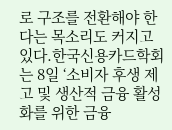로 구조를 전환해야 한다는 목소리도 커지고 있다.한국신용카드학회는 8일 ‘소비자 후생 제고 및 생산적 금융 활성화를 위한 금융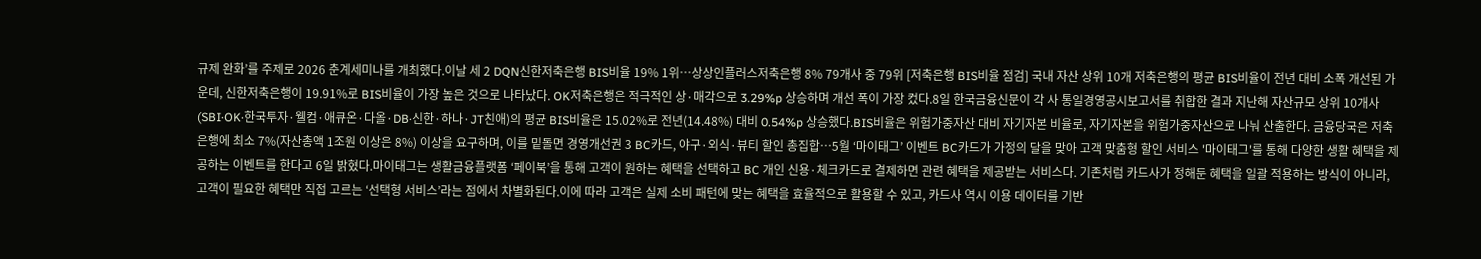규제 완화’를 주제로 2026 춘계세미나를 개최했다.이날 세 2 DQN신한저축은행 BIS비율 19% 1위…상상인플러스저축은행 8% 79개사 중 79위 [저축은행 BIS비율 점검] 국내 자산 상위 10개 저축은행의 평균 BIS비율이 전년 대비 소폭 개선된 가운데, 신한저축은행이 19.91%로 BIS비율이 가장 높은 것으로 나타났다. OK저축은행은 적극적인 상·매각으로 3.29%p 상승하며 개선 폭이 가장 컸다.8일 한국금융신문이 각 사 통일경영공시보고서를 취합한 결과 지난해 자산규모 상위 10개사(SBI·OK·한국투자·웰컴·애큐온·다올·DB·신한·하나·JT친애)의 평균 BIS비율은 15.02%로 전년(14.48%) 대비 0.54%p 상승했다.BIS비율은 위험가중자산 대비 자기자본 비율로, 자기자본을 위험가중자산으로 나눠 산출한다. 금융당국은 저축은행에 최소 7%(자산총액 1조원 이상은 8%) 이상을 요구하며, 이를 밑돌면 경영개선권 3 BC카드, 야구·외식·뷰티 할인 총집합…5월 ‘마이태그’ 이벤트 BC카드가 가정의 달을 맞아 고객 맞춤형 할인 서비스 '마이태그'를 통해 다양한 생활 혜택을 제공하는 이벤트를 한다고 6일 밝혔다.마이태그는 생활금융플랫폼 ‘페이북’을 통해 고객이 원하는 혜택을 선택하고 BC 개인 신용·체크카드로 결제하면 관련 혜택을 제공받는 서비스다. 기존처럼 카드사가 정해둔 혜택을 일괄 적용하는 방식이 아니라, 고객이 필요한 혜택만 직접 고르는 ‘선택형 서비스’라는 점에서 차별화된다.이에 따라 고객은 실제 소비 패턴에 맞는 혜택을 효율적으로 활용할 수 있고, 카드사 역시 이용 데이터를 기반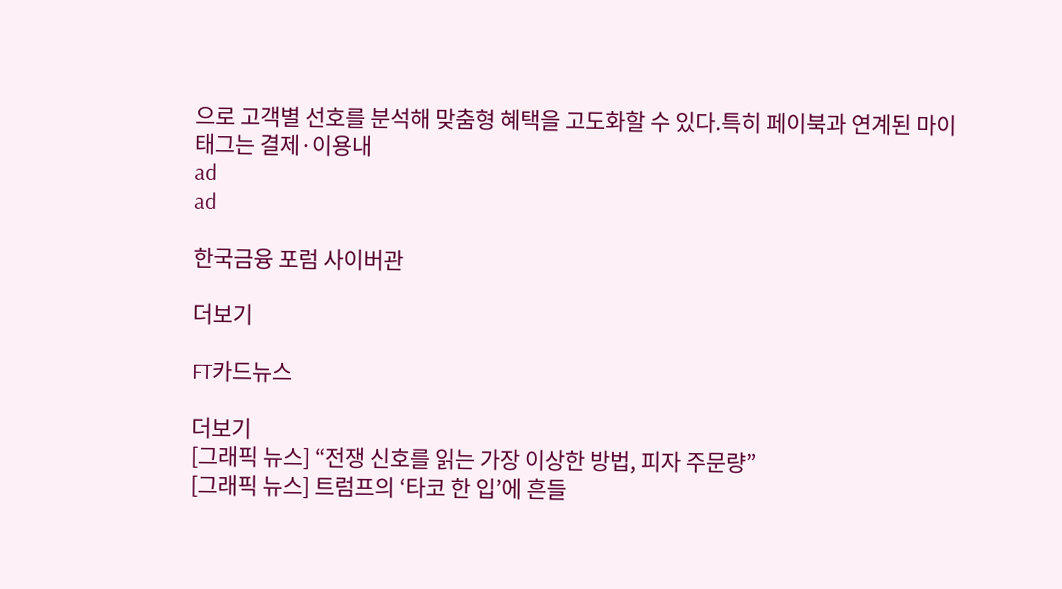으로 고객별 선호를 분석해 맞춤형 혜택을 고도화할 수 있다.특히 페이북과 연계된 마이태그는 결제·이용내
ad
ad

한국금융 포럼 사이버관

더보기

FT카드뉴스

더보기
[그래픽 뉴스] “전쟁 신호를 읽는 가장 이상한 방법, 피자 주문량”
[그래픽 뉴스] 트럼프의 ‘타코 한 입’에 흔들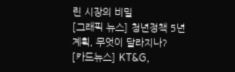린 시장의 비밀
[그래픽 뉴스] 청년정책 5년 계획, 무엇이 달라지나?
[카드뉴스] KT&G,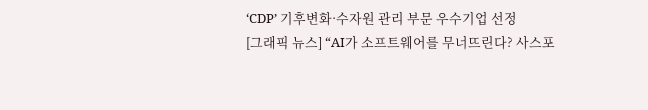‘CDP’ 기후변화·수자원 관리 부문 우수기업 선정
[그래픽 뉴스] “AI가 소프트웨어를 무너뜨린다? 사스포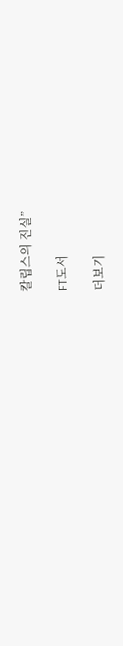칼립스의 진실”

FT도서

더보기